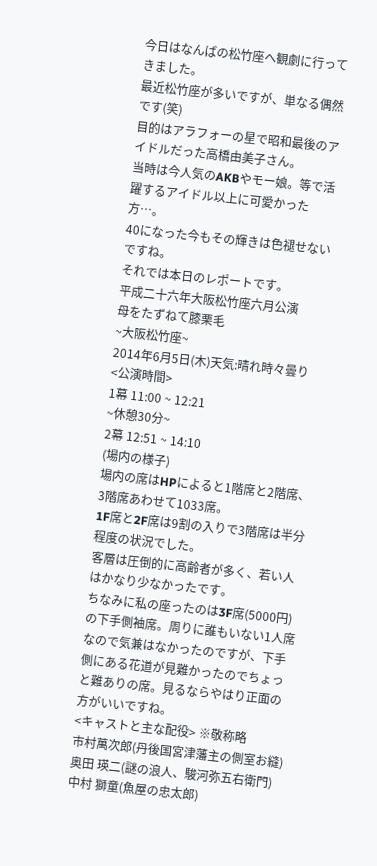今日はなんばの松竹座へ観劇に行ってきました。
最近松竹座が多いですが、単なる偶然です(笑)
目的はアラフォーの星で昭和最後のアイドルだった高橋由美子さん。
当時は今人気のAKBやモー娘。等で活躍するアイドル以上に可愛かった方…。
40になった今もその輝きは色褪せないですね。
それでは本日のレポートです。
平成二十六年大阪松竹座六月公演
母をたずねて膝栗毛
~大阪松竹座~
2014年6月5日(木)天気:晴れ時々曇り
<公演時間>
1幕 11:00 ~ 12:21
~休憩30分~
2幕 12:51 ~ 14:10
(場内の様子)
場内の席はHPによると1階席と2階席、3階席あわせて1033席。
1F席と2F席は9割の入りで3階席は半分程度の状況でした。
客層は圧倒的に高齢者が多く、若い人はかなり少なかったです。
ちなみに私の座ったのは3F席(5000円)の下手側袖席。周りに誰もいない1人席なので気兼はなかったのですが、下手側にある花道が見難かったのでちょっと難ありの席。見るならやはり正面の方がいいですね。
<キャストと主な配役> ※敬称略
市村萬次郎(丹後国宮津藩主の側室お縫)
奥田 瑛二(謎の浪人、駿河弥五右衛門)
中村 獅童(魚屋の忠太郎)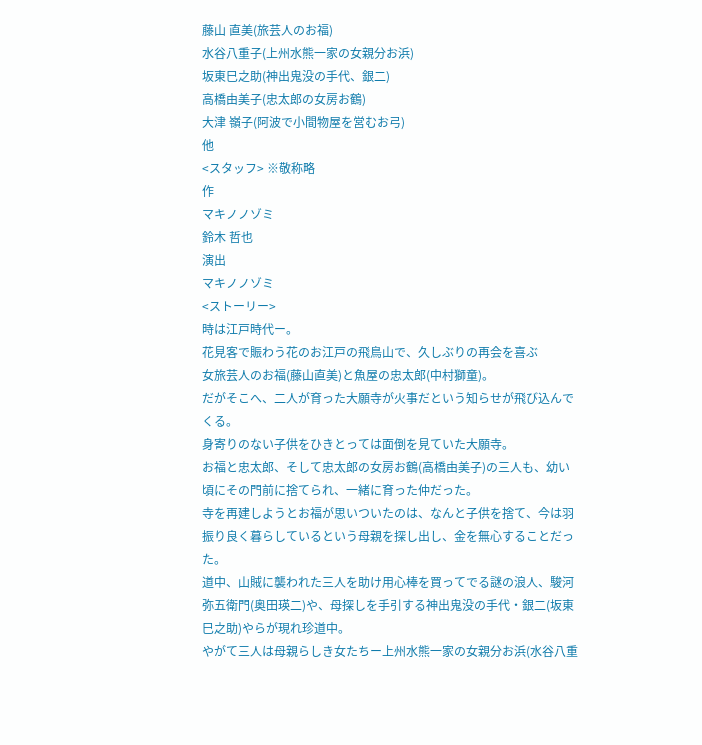藤山 直美(旅芸人のお福)
水谷八重子(上州水熊一家の女親分お浜)
坂東巳之助(神出鬼没の手代、銀二)
高橋由美子(忠太郎の女房お鶴)
大津 嶺子(阿波で小間物屋を営むお弓)
他
<スタッフ> ※敬称略
作
マキノノゾミ
鈴木 哲也
演出
マキノノゾミ
<ストーリー>
時は江戸時代ー。
花見客で賑わう花のお江戸の飛鳥山で、久しぶりの再会を喜ぶ
女旅芸人のお福(藤山直美)と魚屋の忠太郎(中村獅童)。
だがそこへ、二人が育った大願寺が火事だという知らせが飛び込んでくる。
身寄りのない子供をひきとっては面倒を見ていた大願寺。
お福と忠太郎、そして忠太郎の女房お鶴(高橋由美子)の三人も、幼い頃にその門前に捨てられ、一緒に育った仲だった。
寺を再建しようとお福が思いついたのは、なんと子供を捨て、今は羽振り良く暮らしているという母親を探し出し、金を無心することだった。
道中、山賊に襲われた三人を助け用心棒を買ってでる謎の浪人、駿河弥五衛門(奥田瑛二)や、母探しを手引する神出鬼没の手代・銀二(坂東巳之助)やらが現れ珍道中。
やがて三人は母親らしき女たちー上州水熊一家の女親分お浜(水谷八重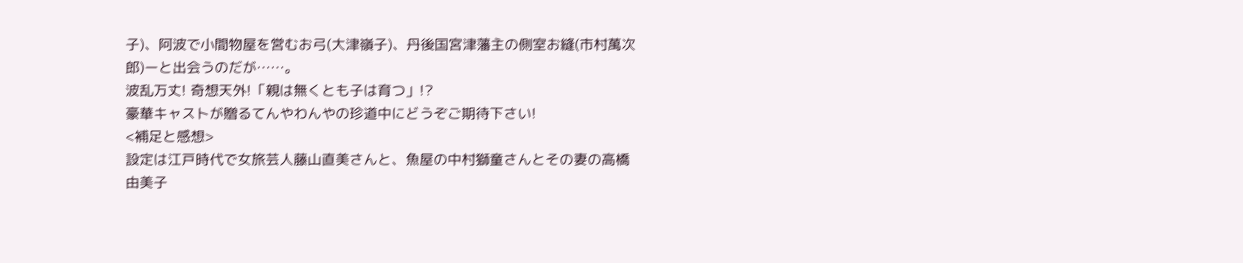子)、阿波で小間物屋を営むお弓(大津嶺子)、丹後国宮津藩主の側室お縫(市村萬次郎)ーと出会うのだが……。
波乱万丈! 奇想天外!「親は無くとも子は育つ」!?
豪華キャストが贈るてんやわんやの珍道中にどうぞご期待下さい!
<補足と感想>
設定は江戸時代で女旅芸人藤山直美さんと、魚屋の中村獅童さんとその妻の高橋由美子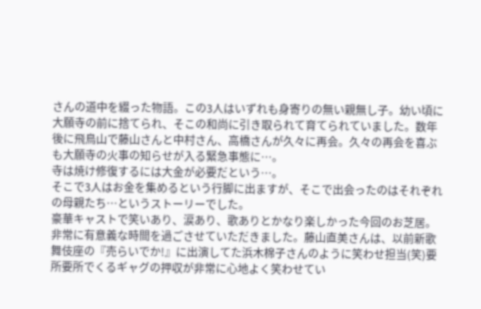さんの道中を綴った物語。この3人はいずれも身寄りの無い親無し子。幼い頃に大願寺の前に捨てられ、そこの和尚に引き取られて育てられていました。数年後に飛鳥山で藤山さんと中村さん、高橋さんが久々に再会。久々の再会を喜ぶも大願寺の火事の知らせが入る緊急事態に…。
寺は焼け修復するには大金が必要だという…。
そこで3人はお金を集めるという行脚に出ますが、そこで出会ったのはそれぞれの母親たち…というストーリーでした。
豪華キャストで笑いあり、涙あり、歌ありとかなり楽しかった今回のお芝居。非常に有意義な時間を過ごさせていただきました。藤山直美さんは、以前新歌舞伎座の『売らいでか!』に出演してた浜木棉子さんのように笑わせ担当(笑)要所要所でくるギャグの押収が非常に心地よく笑わせてい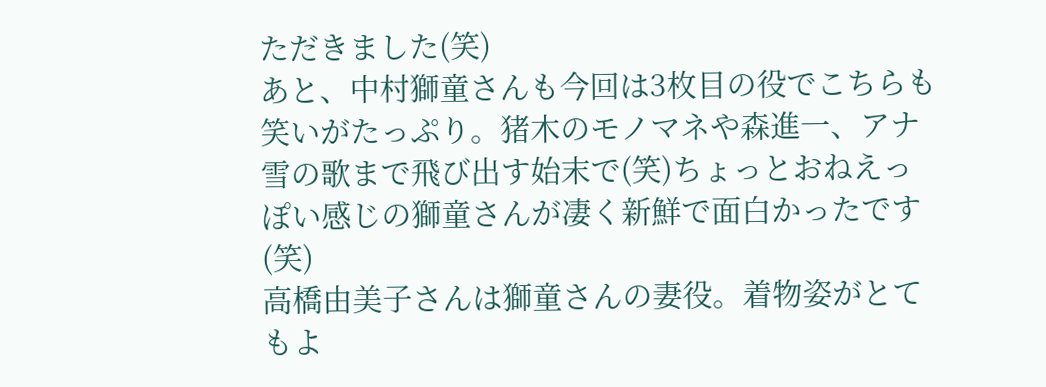ただきました(笑)
あと、中村獅童さんも今回は3枚目の役でこちらも笑いがたっぷり。猪木のモノマネや森進一、アナ雪の歌まで飛び出す始末で(笑)ちょっとおねえっぽい感じの獅童さんが凄く新鮮で面白かったです(笑)
高橋由美子さんは獅童さんの妻役。着物姿がとてもよ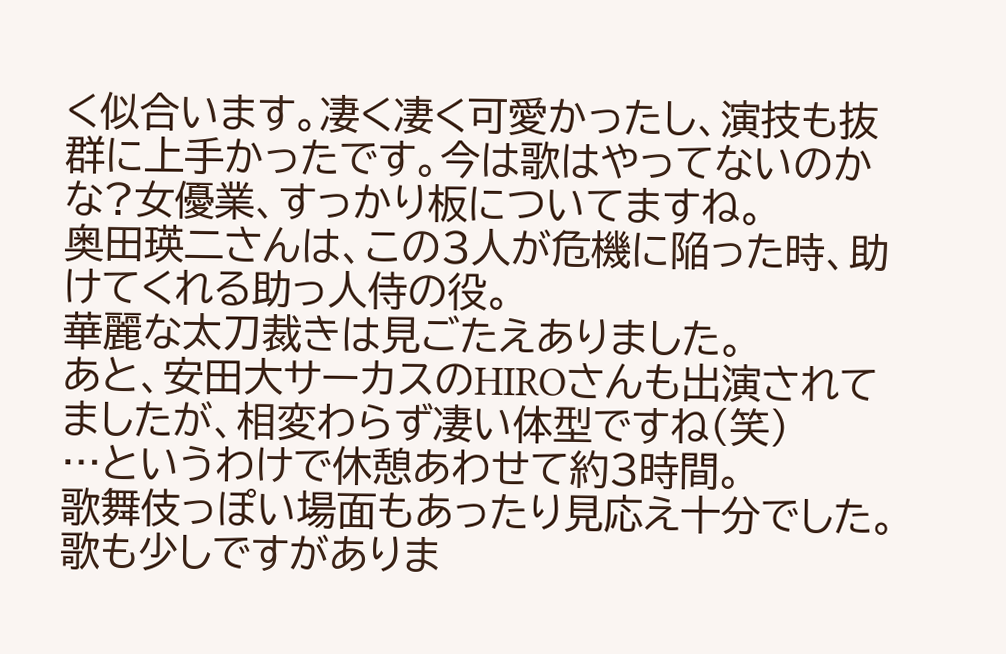く似合います。凄く凄く可愛かったし、演技も抜群に上手かったです。今は歌はやってないのかな?女優業、すっかり板についてますね。
奥田瑛二さんは、この3人が危機に陥った時、助けてくれる助っ人侍の役。
華麗な太刀裁きは見ごたえありました。
あと、安田大サーカスのHIROさんも出演されてましたが、相変わらず凄い体型ですね(笑)
…というわけで休憩あわせて約3時間。
歌舞伎っぽい場面もあったり見応え十分でした。歌も少しですがありま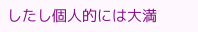したし個人的には大満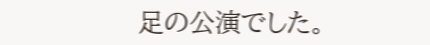足の公演でした。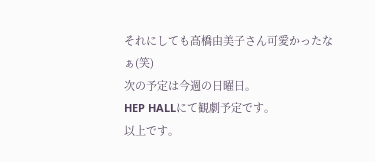それにしても高橋由美子さん可愛かったなぁ(笑)
次の予定は今週の日曜日。
HEP HALLにて観劇予定です。
以上です。